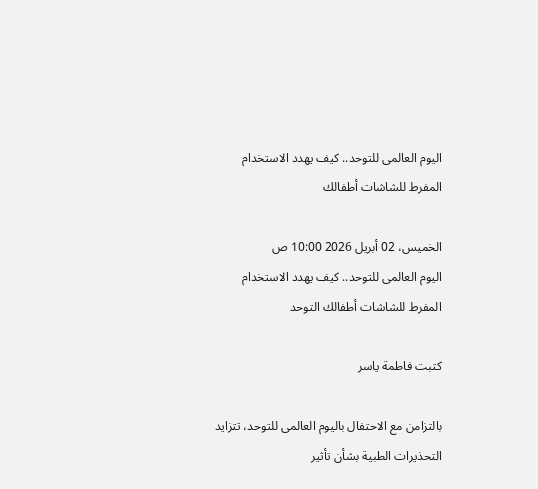اليوم العالمى للتوحد.. كيف يهدد الاستخدام المفرط للشاشات أطفالك

الخميس، 02 أبريل 2026 10:00 ص
اليوم العالمى للتوحد.. كيف يهدد الاستخدام المفرط للشاشات أطفالك التوحد

كتبت فاطمة ياسر

بالتزامن مع الاحتفال باليوم العالمى للتوحد، تتزايد التحذيرات الطبية بشأن تأثير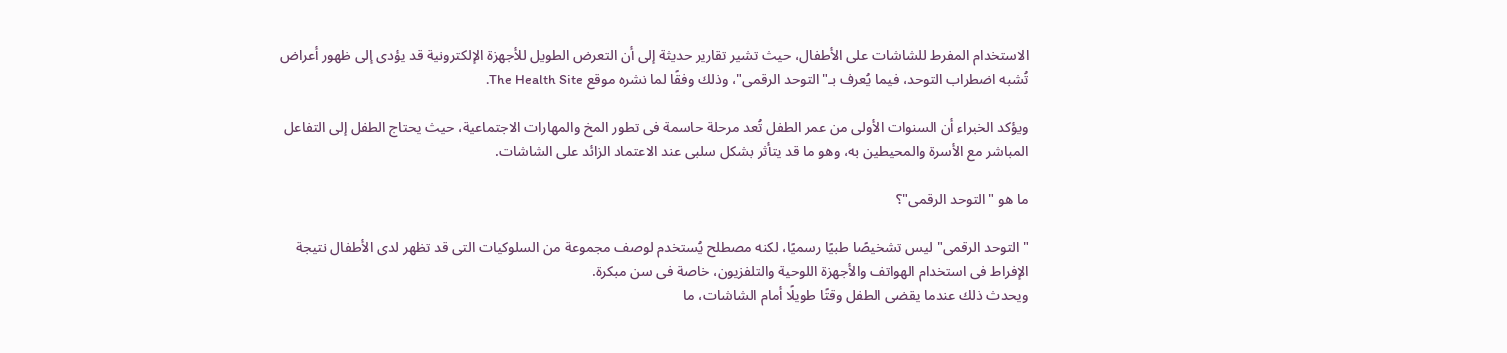الاستخدام المفرط للشاشات على الأطفال، حيث تشير تقارير حديثة إلى أن التعرض الطويل للأجهزة الإلكترونية قد يؤدى إلى ظهور أعراض تُشبه اضطراب التوحد، فيما يُعرف بـ"التوحد الرقمى"، وذلك وفقًا لما نشره موقع The Health Site.

ويؤكد الخبراء أن السنوات الأولى من عمر الطفل تُعد مرحلة حاسمة فى تطور المخ والمهارات الاجتماعية، حيث يحتاج الطفل إلى التفاعل المباشر مع الأسرة والمحيطين به، وهو ما قد يتأثر بشكل سلبى عند الاعتماد الزائد على الشاشات.

ما هو "التوحد الرقمى"؟

"التوحد الرقمى" ليس تشخيصًا طبيًا رسميًا، لكنه مصطلح يُستخدم لوصف مجموعة من السلوكيات التى قد تظهر لدى الأطفال نتيجة الإفراط فى استخدام الهواتف والأجهزة اللوحية والتلفزيون، خاصة فى سن مبكرة.
ويحدث ذلك عندما يقضى الطفل وقتًا طويلًا أمام الشاشات، ما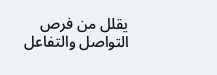يقلل من فرص التواصل والتفاعل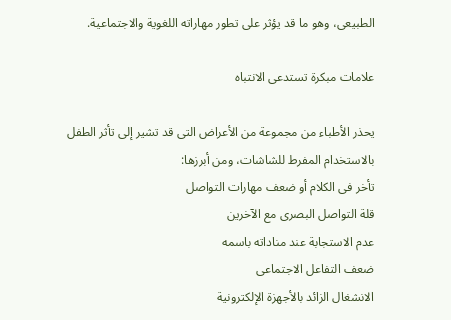الطبيعى، وهو ما قد يؤثر على تطور مهاراته اللغوية والاجتماعية.

علامات مبكرة تستدعى الانتباه

يحذر الأطباء من مجموعة من الأعراض التى قد تشير إلى تأثر الطفل بالاستخدام المفرط للشاشات، ومن أبرزها:
تأخر فى الكلام أو ضعف مهارات التواصل
قلة التواصل البصرى مع الآخرين
عدم الاستجابة عند مناداته باسمه
ضعف التفاعل الاجتماعى
الانشغال الزائد بالأجهزة الإلكترونية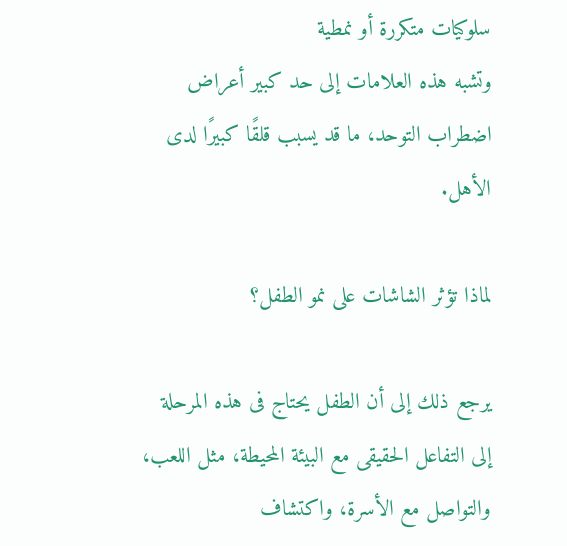سلوكيات متكررة أو نمطية
وتشبه هذه العلامات إلى حد كبير أعراض اضطراب التوحد، ما قد يسبب قلقًا كبيرًا لدى الأهل.

لماذا تؤثر الشاشات على نمو الطفل؟

يرجع ذلك إلى أن الطفل يحتاج فى هذه المرحلة إلى التفاعل الحقيقى مع البيئة المحيطة، مثل اللعب، والتواصل مع الأسرة، واكتشاف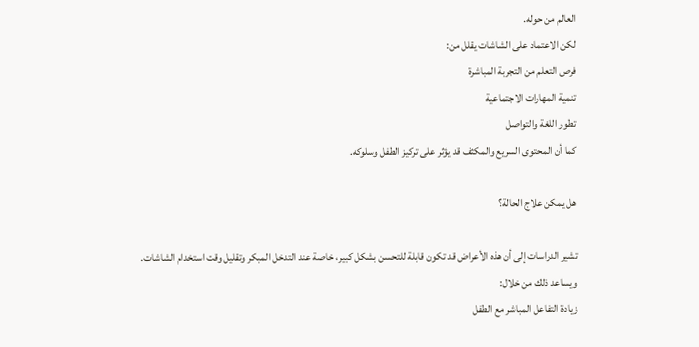العالم من حوله.
لكن الاعتماد على الشاشات يقلل من:
فرص التعلم من التجربة المباشرة
تنمية المهارات الاجتماعية
تطور اللغة والتواصل
كما أن المحتوى السريع والمكثف قد يؤثر على تركيز الطفل وسلوكه.

هل يمكن علاج الحالة؟

تشير الدراسات إلى أن هذه الأعراض قد تكون قابلة للتحسن بشكل كبير، خاصة عند التدخل المبكر وتقليل وقت استخدام الشاشات.
ويساعد ذلك من خلال:
زيادة التفاعل المباشر مع الطفل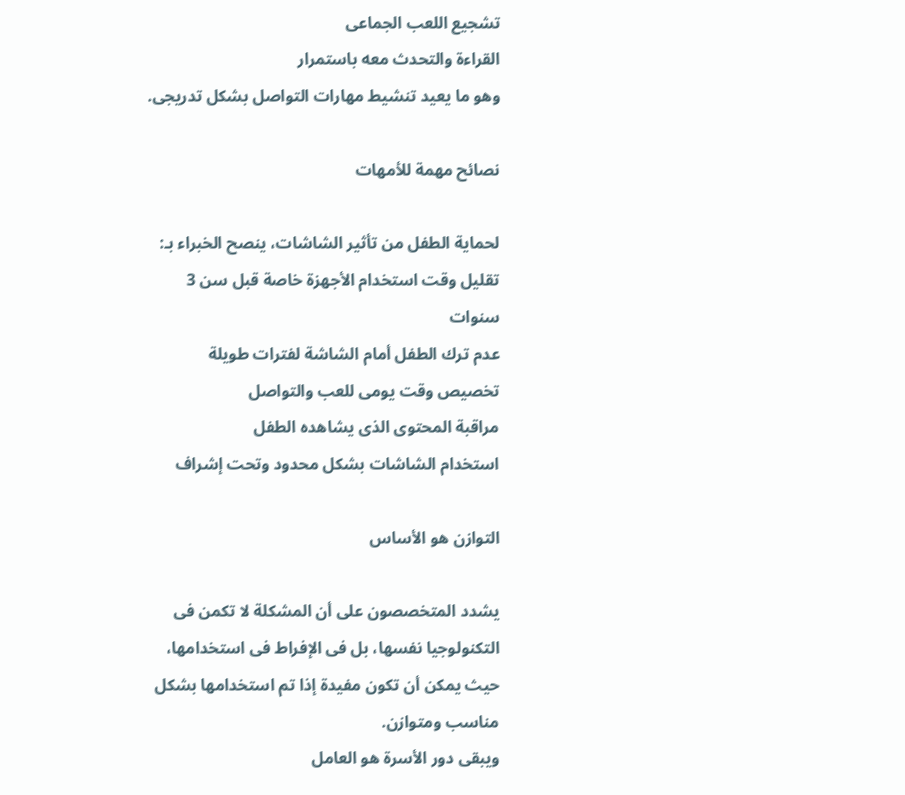تشجيع اللعب الجماعى
القراءة والتحدث معه باستمرار
وهو ما يعيد تنشيط مهارات التواصل بشكل تدريجى.

نصائح مهمة للأمهات

لحماية الطفل من تأثير الشاشات، ينصح الخبراء بـ:
تقليل وقت استخدام الأجهزة خاصة قبل سن 3 سنوات
عدم ترك الطفل أمام الشاشة لفترات طويلة
تخصيص وقت يومى للعب والتواصل
مراقبة المحتوى الذى يشاهده الطفل
استخدام الشاشات بشكل محدود وتحت إشراف

التوازن هو الأساس

يشدد المتخصصون على أن المشكلة لا تكمن فى التكنولوجيا نفسها، بل فى الإفراط فى استخدامها، حيث يمكن أن تكون مفيدة إذا تم استخدامها بشكل مناسب ومتوازن.
ويبقى دور الأسرة هو العامل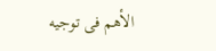الأهم فى توجيه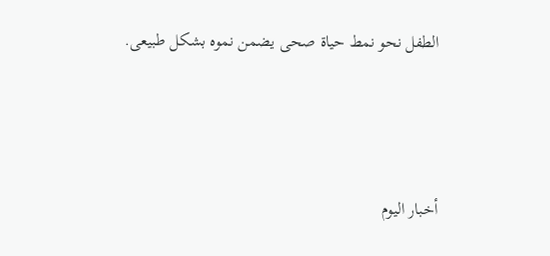الطفل نحو نمط حياة صحى يضمن نموه بشكل طبيعى.




أخبار اليوم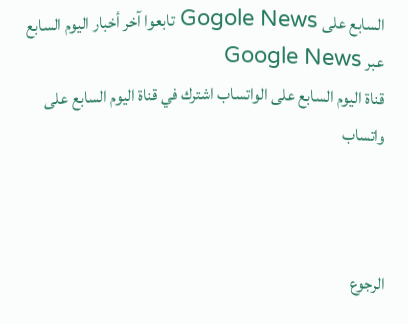السابع على Gogole News تابعوا آخر أخبار اليوم السابع عبر Google News
قناة اليوم السابع على الواتساب اشترك في قناة اليوم السابع على واتساب



الرجوع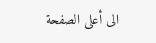الى أعلى الصفحة